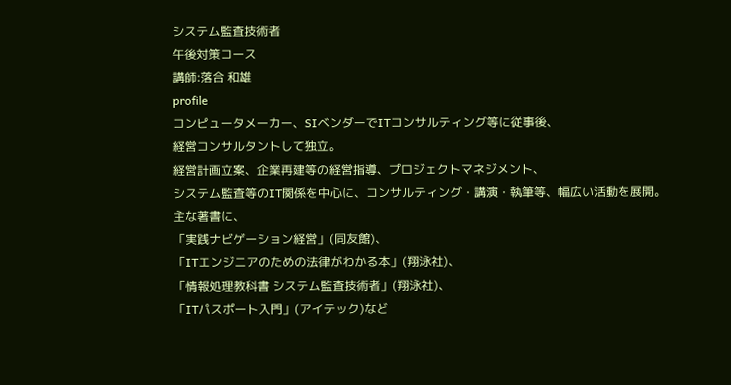システム監査技術者
午後対策コース
講師:落合 和雄
profile
コンピュータメーカー、SIベンダーでITコンサルティング等に従事後、
経営コンサルタントして独立。
経営計画立案、企業再建等の経営指導、プロジェクトマネジメント、
システム監査等のIT関係を中心に、コンサルティング・講演・執筆等、幅広い活動を展開。
主な著書に、
「実践ナビゲーション経営」(同友館)、
「ITエンジニアのための法律がわかる本」(翔泳社)、
「情報処理教科書 システム監査技術者」(翔泳社)、
「ITパスポート入門」(アイテック)など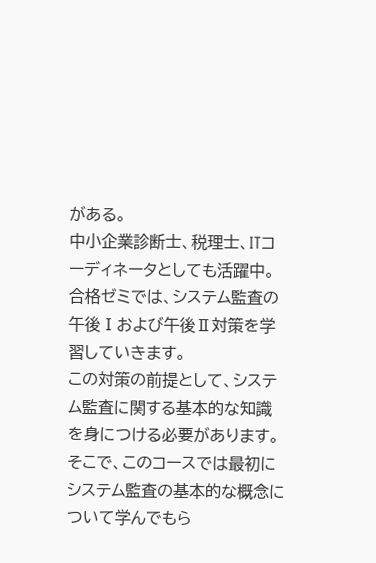がある。
中小企業診断士、税理士、ITコーディネータとしても活躍中。
合格ゼミでは、システム監査の午後Ⅰおよび午後Ⅱ対策を学習していきます。
この対策の前提として、システム監査に関する基本的な知識を身につける必要があります。そこで、このコースでは最初にシステム監査の基本的な概念について学んでもら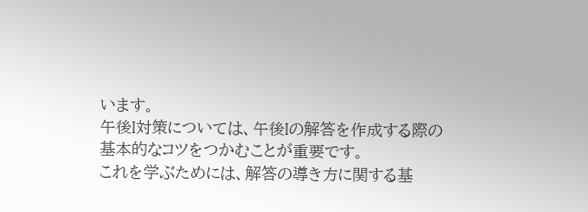います。
午後I対策については、午後Iの解答を作成する際の基本的なコツをつかむことが重要です。
これを学ぶためには、解答の導き方に関する基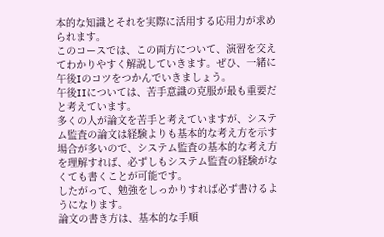本的な知識とそれを実際に活用する応用力が求められます。
このコースでは、この両方について、演習を交えてわかりやすく解説していきます。ぜひ、一緒に午後Iのコツをつかんでいきましょう。
午後IIについては、苦手意識の克服が最も重要だと考えています。
多くの人が論文を苦手と考えていますが、システム監査の論文は経験よりも基本的な考え方を示す場合が多いので、システム監査の基本的な考え方を理解すれば、必ずしもシステム監査の経験がなくても書くことが可能です。
したがって、勉強をしっかりすれば必ず書けるようになります。
論文の書き方は、基本的な手順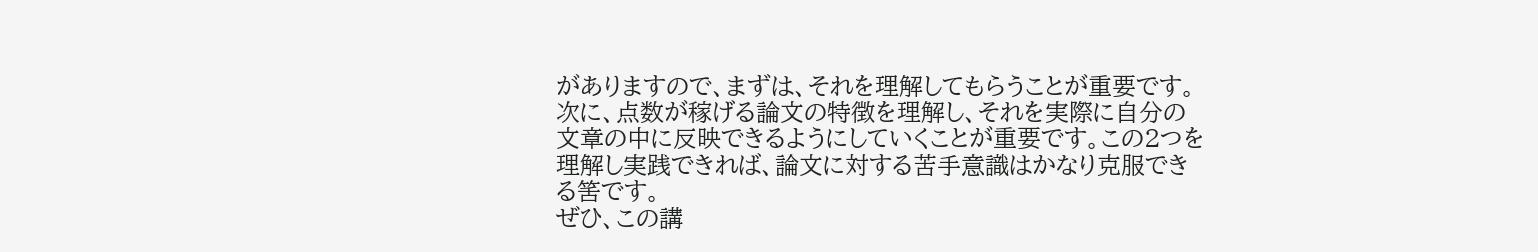がありますので、まずは、それを理解してもらうことが重要です。次に、点数が稼げる論文の特徴を理解し、それを実際に自分の文章の中に反映できるようにしていくことが重要です。この2つを理解し実践できれば、論文に対する苦手意識はかなり克服できる筈です。
ぜひ、この講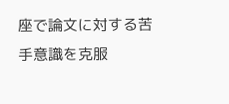座で論文に対する苦手意識を克服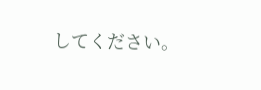してください。